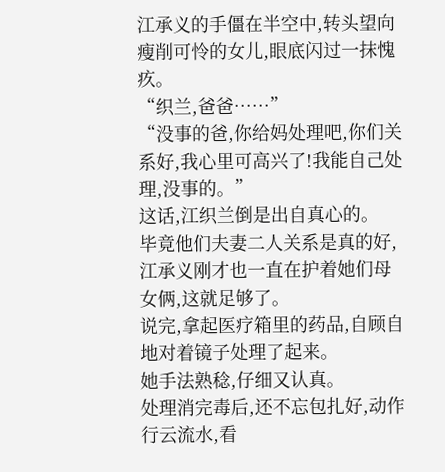江承义的手僵在半空中,转头望向瘦削可怜的女儿,眼底闪过一抹愧疚。
“织兰,爸爸……”
“没事的爸,你给妈处理吧,你们关系好,我心里可高兴了!我能自己处理,没事的。”
这话,江织兰倒是出自真心的。
毕竟他们夫妻二人关系是真的好,江承义刚才也一直在护着她们母女俩,这就足够了。
说完,拿起医疗箱里的药品,自顾自地对着镜子处理了起来。
她手法熟稔,仔细又认真。
处理消完毒后,还不忘包扎好,动作行云流水,看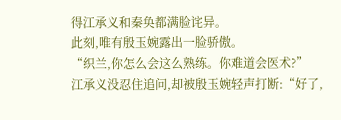得江承义和秦奂都满脸诧异。
此刻,唯有殷玉婉露出一脸骄傲。
“织兰,你怎么会这么熟练。你难道会医术?”
江承义没忍住追问,却被殷玉婉轻声打断:“好了,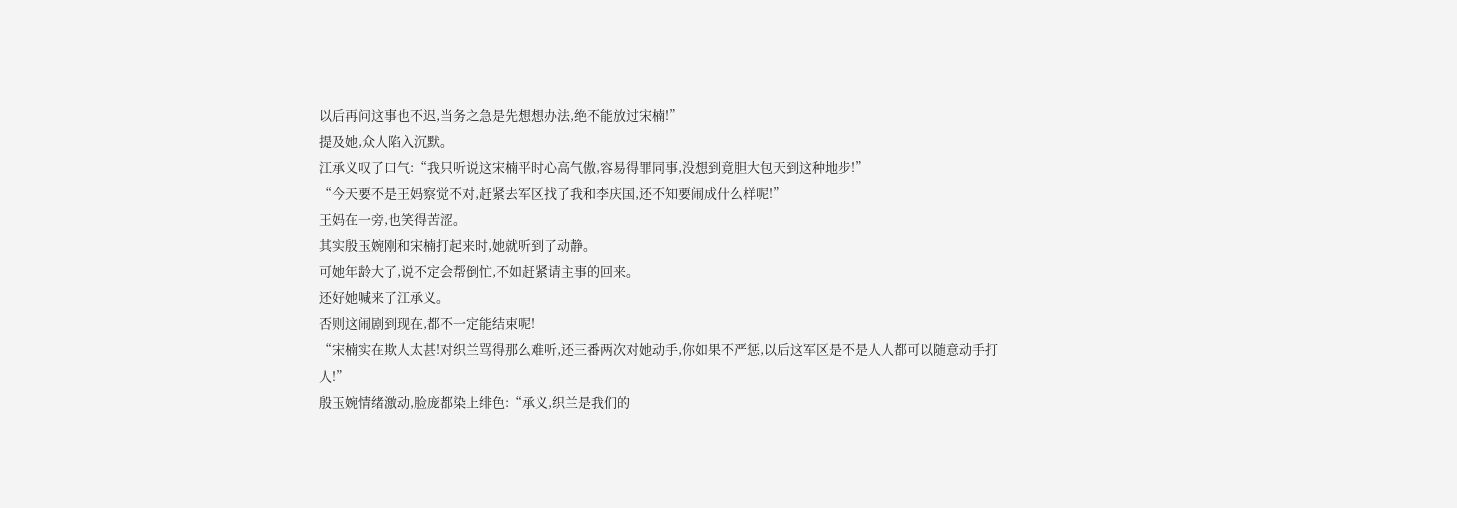以后再问这事也不迟,当务之急是先想想办法,绝不能放过宋楠!”
提及她,众人陷入沉默。
江承义叹了口气:“我只听说这宋楠平时心高气傲,容易得罪同事,没想到竟胆大包天到这种地步!”
“今天要不是王妈察觉不对,赶紧去军区找了我和李庆国,还不知要闹成什么样呢!”
王妈在一旁,也笑得苦涩。
其实殷玉婉刚和宋楠打起来时,她就听到了动静。
可她年龄大了,说不定会帮倒忙,不如赶紧请主事的回来。
还好她喊来了江承义。
否则这闹剧到现在,都不一定能结束呢!
“宋楠实在欺人太甚!对织兰骂得那么难听,还三番两次对她动手,你如果不严惩,以后这军区是不是人人都可以随意动手打人!”
殷玉婉情绪激动,脸庞都染上绯色:“承义,织兰是我们的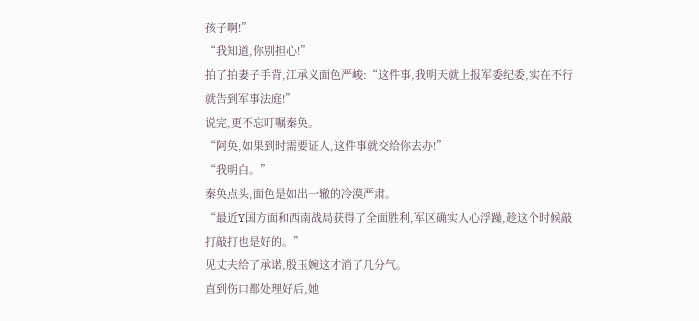孩子啊!”
“我知道,你别担心!”
拍了拍妻子手背,江承义面色严峻:“这件事,我明天就上报军委纪委,实在不行就告到军事法庭!”
说完,更不忘叮嘱秦奂。
“阿奂,如果到时需要证人,这件事就交给你去办!”
“我明白。”
秦奂点头,面色是如出一辙的冷漠严肃。
“最近Y国方面和西南战局获得了全面胜利,军区确实人心浮躁,趁这个时候敲打敲打也是好的。”
见丈夫给了承诺,殷玉婉这才消了几分气。
直到伤口都处理好后,她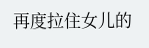再度拉住女儿的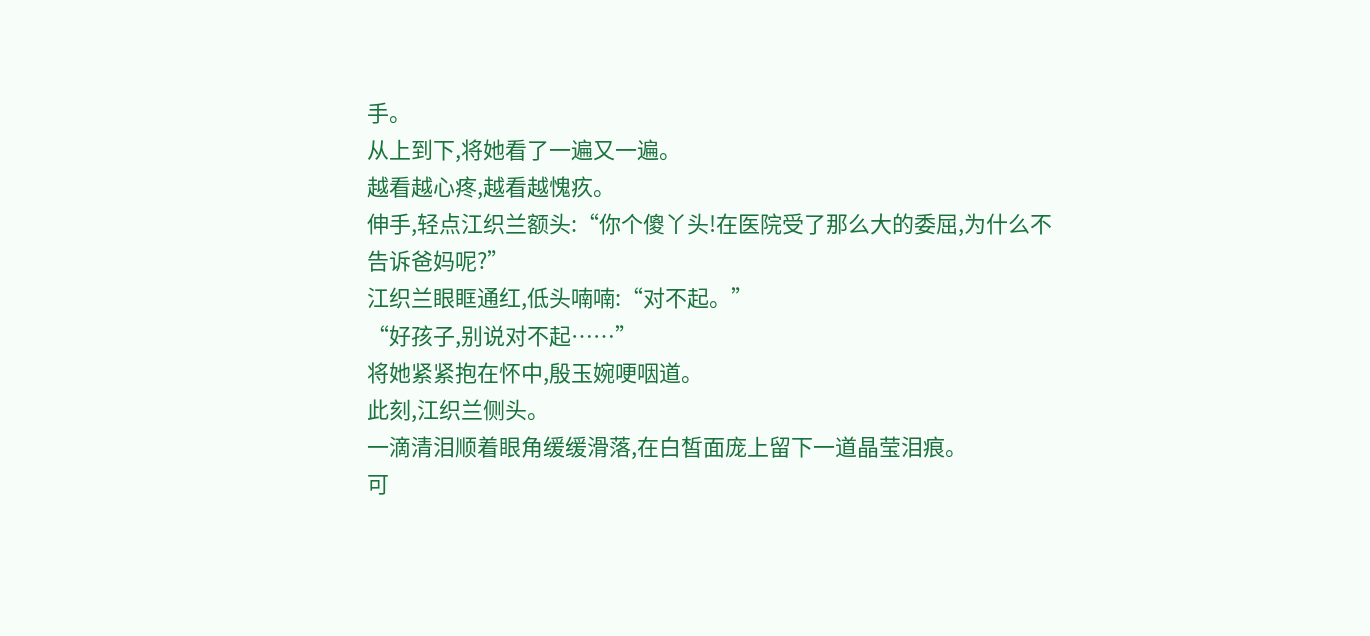手。
从上到下,将她看了一遍又一遍。
越看越心疼,越看越愧疚。
伸手,轻点江织兰额头:“你个傻丫头!在医院受了那么大的委屈,为什么不告诉爸妈呢?”
江织兰眼眶通红,低头喃喃:“对不起。”
“好孩子,别说对不起……”
将她紧紧抱在怀中,殷玉婉哽咽道。
此刻,江织兰侧头。
一滴清泪顺着眼角缓缓滑落,在白皙面庞上留下一道晶莹泪痕。
可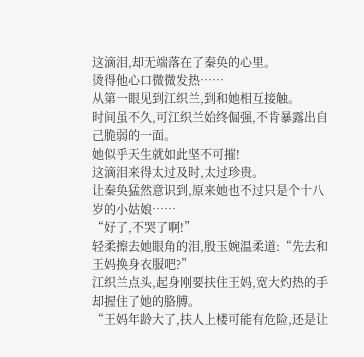这滴泪,却无端落在了秦奂的心里。
烫得他心口微微发热……
从第一眼见到江织兰,到和她相互接触。
时间虽不久,可江织兰始终倔强,不肯暴露出自己脆弱的一面。
她似乎天生就如此坚不可摧!
这滴泪来得太过及时,太过珍贵。
让秦奂猛然意识到,原来她也不过只是个十八岁的小姑娘……
“好了,不哭了啊!”
轻柔擦去她眼角的泪,殷玉婉温柔道:“先去和王妈换身衣服吧?”
江织兰点头,起身刚要扶住王妈,宽大灼热的手却握住了她的胳膊。
“王妈年龄大了,扶人上楼可能有危险,还是让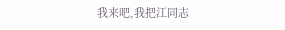我来吧,我把江同志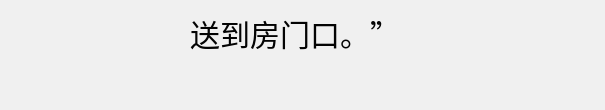送到房门口。”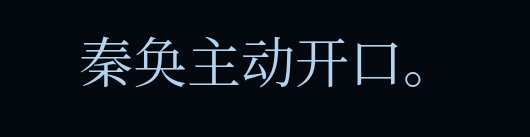秦奂主动开口。